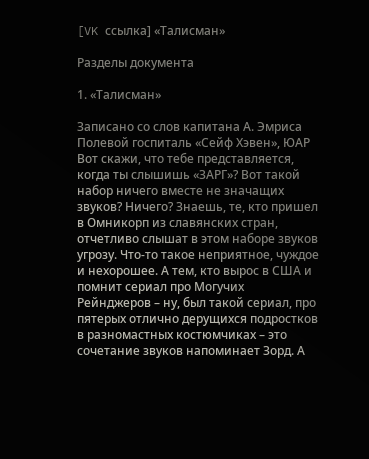[VK ссылка] «Талисман»

Разделы документа

1. «Талисман»

Записано со слов капитана А. Эмриса Полевой госпиталь «Сейф Хэвен», ЮАР Вот скажи, что тебе представляется, когда ты слышишь «ЗАРГ»? Вот такой набор ничего вместе не значащих звуков? Ничего? Знаешь, те, кто пришел в Омникорп из славянских стран, отчетливо слышат в этом наборе звуков угрозу. Что-то такое неприятное, чуждое и нехорошее. А тем, кто вырос в США и помнит сериал про Могучих Рейнджеров – ну, был такой сериал, про пятерых отлично дерущихся подростков в разномастных костюмчиках – это сочетание звуков напоминает Зорд. А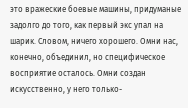это вражеские боевые машины, придуманые задолго до того, как первый экс упал на шарик. Словом, ничего хорошего. Омни нас, конечно, объединил, но специфическое восприятие осталось. Омни создан искусственно, у него только-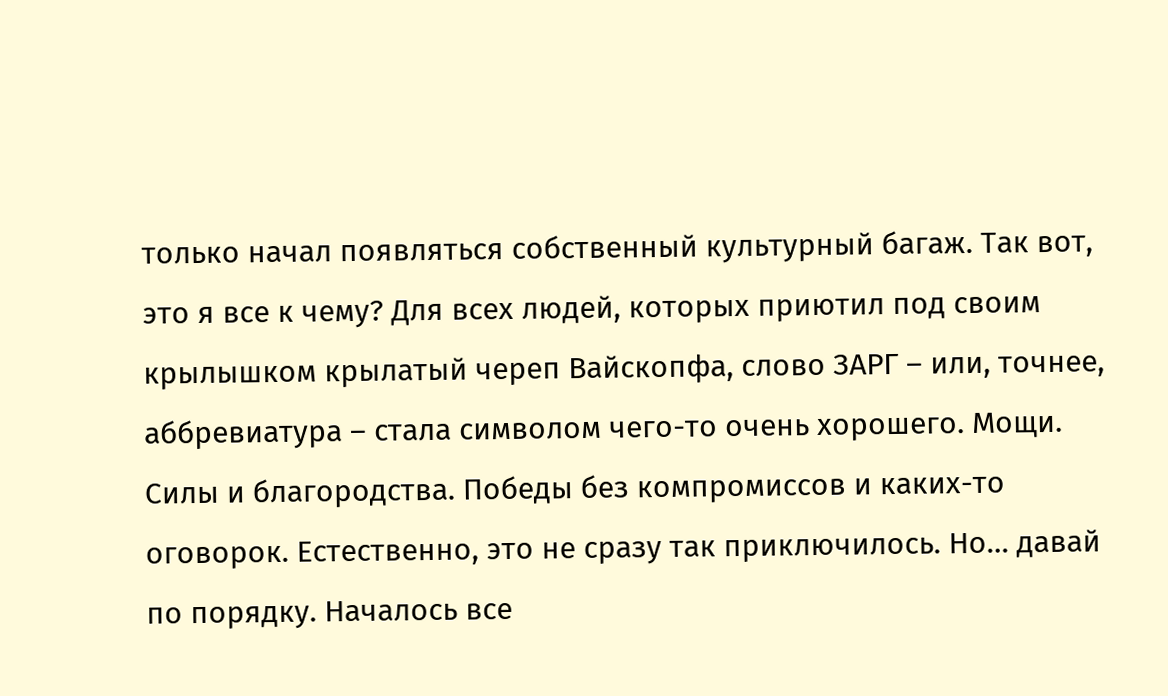только начал появляться собственный культурный багаж. Так вот, это я все к чему? Для всех людей, которых приютил под своим крылышком крылатый череп Вайскопфа, слово ЗАРГ – или, точнее, аббревиатура – стала символом чего-то очень хорошего. Мощи. Силы и благородства. Победы без компромиссов и каких-то оговорок. Естественно, это не сразу так приключилось. Но… давай по порядку. Началось все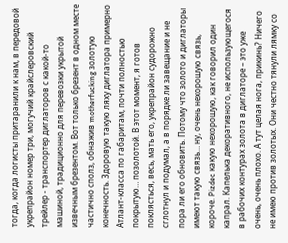тогда, когда логисты притаранили к нам, в передовой укрепрайон номер три, могучий крайслеровский трейлер - транспортер диглаторов с какой-то машиной, традиционно для перевозки укрытой извечным брезентом. Вот только брезент в одном месте частично сполз, обнажив motherfucking золотую конечность. Здоровую такую ляху диглатора примерно Атлант-класса по габаритам, почти полностью покрытую… позолотой. В этот момент, я готов поклясться, весь, мать его, укрепрайон судорожно сглотнул и подумал, а в порядке ли завещание и не пора ли его обновить. Потому что золото и диглаторы имеют такую связь… ну, очень нехорошую связь, короче. Pizdec какую нехорошую, как говорил один капрал. Капелька декоративного, не использующегося в рабочих контурах золота в диглаторе – это уже очень, очень плохо. А тут целая нога, прикинь? Ничего не имею против золотых. Они честно тянули лямку со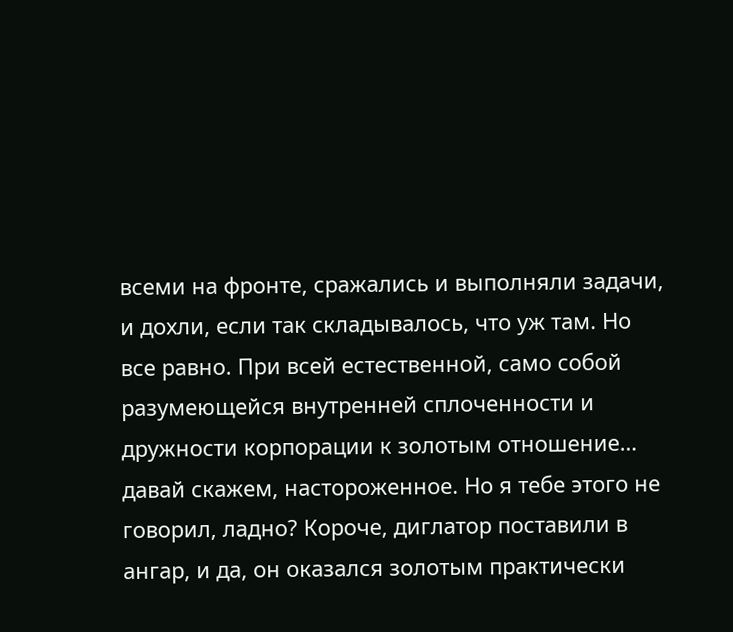всеми на фронте, сражались и выполняли задачи, и дохли, если так складывалось, что уж там. Но все равно. При всей естественной, само собой разумеющейся внутренней сплоченности и дружности корпорации к золотым отношение… давай скажем, настороженное. Но я тебе этого не говорил, ладно? Короче, диглатор поставили в ангар, и да, он оказался золотым практически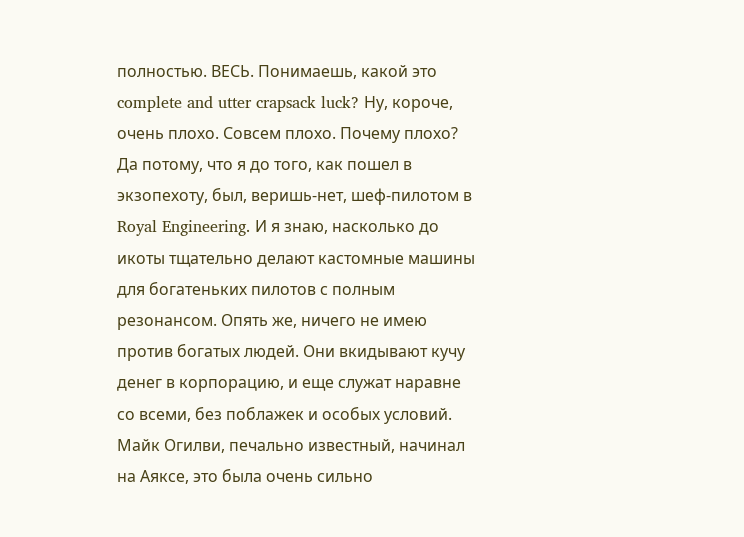полностью. ВЕСЬ. Понимаешь, какой это complete and utter crapsack luck? Ну, короче, очень плохо. Совсем плохо. Почему плохо? Да потому, что я до того, как пошел в экзопехоту, был, веришь-нет, шеф-пилотом в Royal Engineering. И я знаю, насколько до икоты тщательно делают кастомные машины для богатеньких пилотов с полным резонансом. Опять же, ничего не имею против богатых людей. Они вкидывают кучу денег в корпорацию, и еще служат наравне со всеми, без поблажек и особых условий. Майк Огилви, печально известный, начинал на Аяксе, это была очень сильно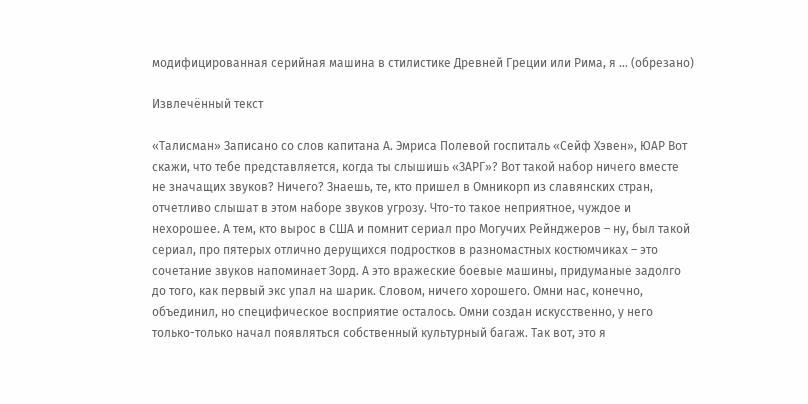модифицированная серийная машина в стилистике Древней Греции или Рима, я ... (обрезано)

Извлечённый текст

«Талисман» Записано со слов капитана А. Эмриса Полевой госпиталь «Сейф Хэвен», ЮАР Вот скажи, что тебе представляется, когда ты слышишь «ЗАРГ»? Вот такой набор ничего вместе не значащих звуков? Ничего? Знаешь, те, кто пришел в Омникорп из славянских стран, отчетливо слышат в этом наборе звуков угрозу. Что-то такое неприятное, чуждое и нехорошее. А тем, кто вырос в США и помнит сериал про Могучих Рейнджеров – ну, был такой сериал, про пятерых отлично дерущихся подростков в разномастных костюмчиках – это сочетание звуков напоминает Зорд. А это вражеские боевые машины, придуманые задолго до того, как первый экс упал на шарик. Словом, ничего хорошего. Омни нас, конечно, объединил, но специфическое восприятие осталось. Омни создан искусственно, у него только-только начал появляться собственный культурный багаж. Так вот, это я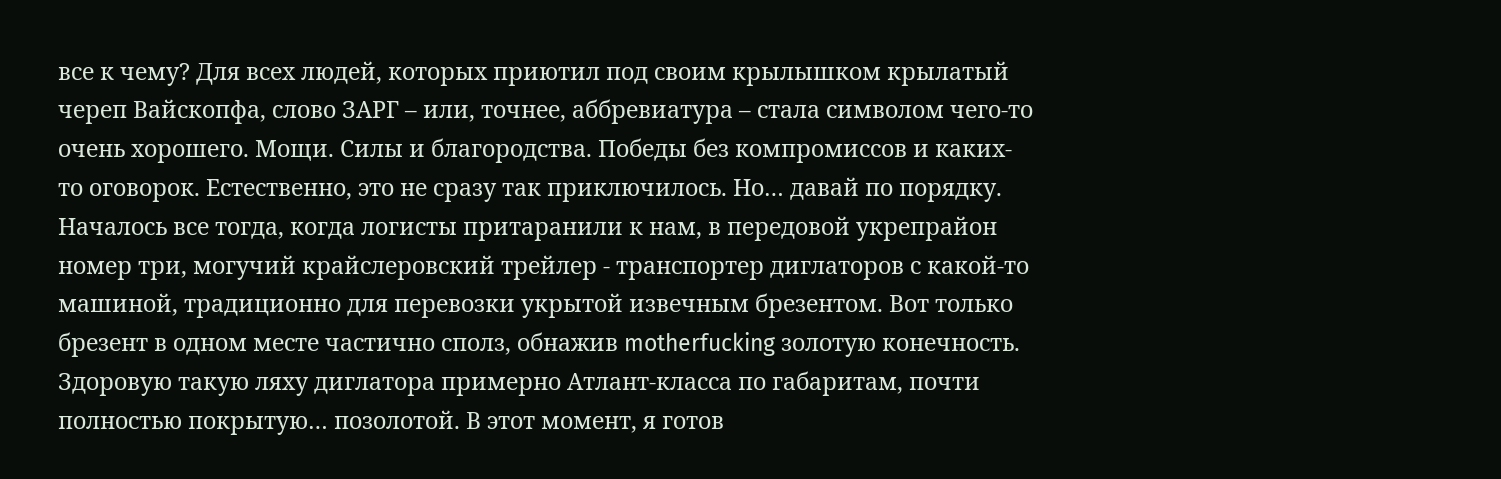все к чему? Для всех людей, которых приютил под своим крылышком крылатый череп Вайскопфа, слово ЗАРГ – или, точнее, аббревиатура – стала символом чего-то очень хорошего. Мощи. Силы и благородства. Победы без компромиссов и каких-то оговорок. Естественно, это не сразу так приключилось. Но… давай по порядку. Началось все тогда, когда логисты притаранили к нам, в передовой укрепрайон номер три, могучий крайслеровский трейлер - транспортер диглаторов с какой-то машиной, традиционно для перевозки укрытой извечным брезентом. Вот только брезент в одном месте частично сполз, обнажив motherfucking золотую конечность. Здоровую такую ляху диглатора примерно Атлант-класса по габаритам, почти полностью покрытую… позолотой. В этот момент, я готов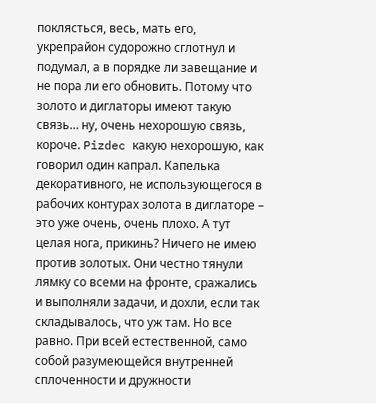поклясться, весь, мать его, укрепрайон судорожно сглотнул и подумал, а в порядке ли завещание и не пора ли его обновить. Потому что золото и диглаторы имеют такую связь… ну, очень нехорошую связь, короче. Pizdec какую нехорошую, как говорил один капрал. Капелька декоративного, не использующегося в рабочих контурах золота в диглаторе – это уже очень, очень плохо. А тут целая нога, прикинь? Ничего не имею против золотых. Они честно тянули лямку со всеми на фронте, сражались и выполняли задачи, и дохли, если так складывалось, что уж там. Но все равно. При всей естественной, само собой разумеющейся внутренней сплоченности и дружности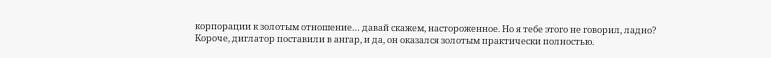корпорации к золотым отношение… давай скажем, настороженное. Но я тебе этого не говорил, ладно? Короче, диглатор поставили в ангар, и да, он оказался золотым практически полностью.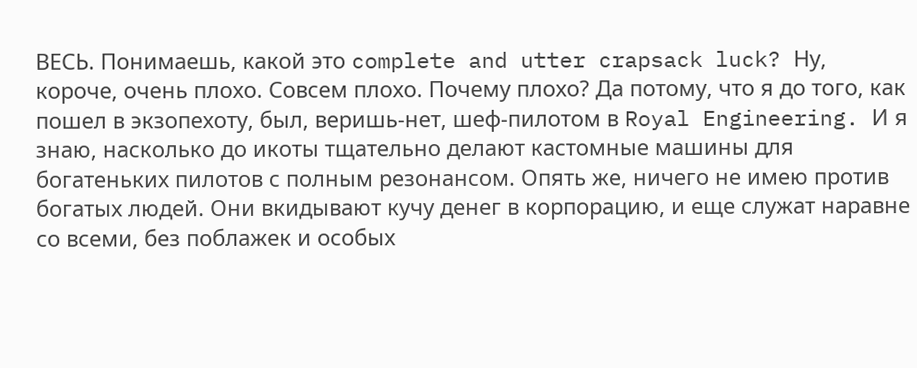ВЕСЬ. Понимаешь, какой это complete and utter crapsack luck? Ну, короче, очень плохо. Совсем плохо. Почему плохо? Да потому, что я до того, как пошел в экзопехоту, был, веришь-нет, шеф-пилотом в Royal Engineering. И я знаю, насколько до икоты тщательно делают кастомные машины для богатеньких пилотов с полным резонансом. Опять же, ничего не имею против богатых людей. Они вкидывают кучу денег в корпорацию, и еще служат наравне со всеми, без поблажек и особых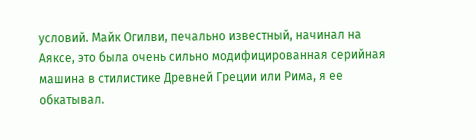условий. Майк Огилви, печально известный, начинал на Аяксе, это была очень сильно модифицированная серийная машина в стилистике Древней Греции или Рима, я ее обкатывал.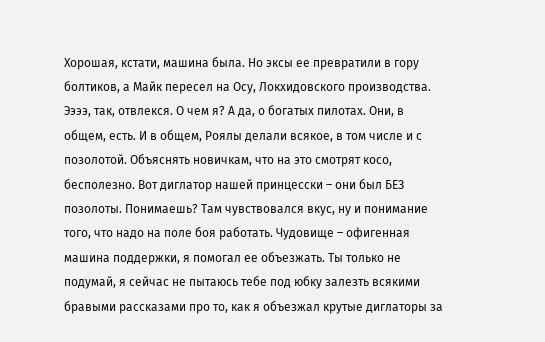Хорошая, кстати, машина была. Но эксы ее превратили в гору болтиков, а Майк пересел на Осу, Локхидовского производства. Ээээ, так, отвлекся. О чем я? А да, о богатых пилотах. Они, в общем, есть. И в общем, Роялы делали всякое, в том числе и с позолотой. Объяснять новичкам, что на это смотрят косо, бесполезно. Вот диглатор нашей принцесски – они был БЕЗ позолоты. Понимаешь? Там чувствовался вкус, ну и понимание того, что надо на поле боя работать. Чудовище – офигенная машина поддержки, я помогал ее объезжать. Ты только не подумай, я сейчас не пытаюсь тебе под юбку залезть всякими бравыми рассказами про то, как я объезжал крутые диглаторы за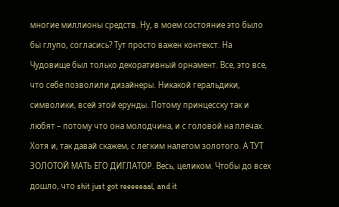многие миллионы средств. Ну, в моем состояние это было бы глупо, согласись? Тут просто важен контекст. На Чудовище был только декоративный орнамент. Все, это все, что себе позволили дизайнеры. Никакой геральдики, символики, всей этой ерунды. Потому принцесску так и любят – потому что она молодчина, и с головой на плечах. Хотя и, так давай скажем, с легким налетом золотого. А ТУТ ЗОЛОТОЙ МАТЬ ЕГО ДИГЛАТОР. Весь, целиком. Чтобы до всех дошло, что shit just got reeeeeaal, and it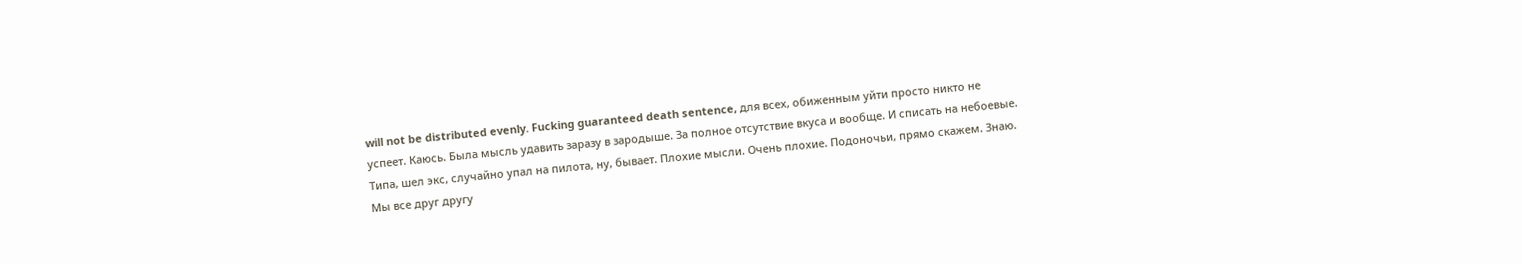will not be distributed evenly. Fucking guaranteed death sentence, для всех, обиженным уйти просто никто не успеет. Каюсь. Была мысль удавить заразу в зародыше. За полное отсутствие вкуса и вообще. И списать на небоевые. Типа, шел экс, случайно упал на пилота, ну, бывает. Плохие мысли. Очень плохие. Подоночьи, прямо скажем. Знаю. Мы все друг другу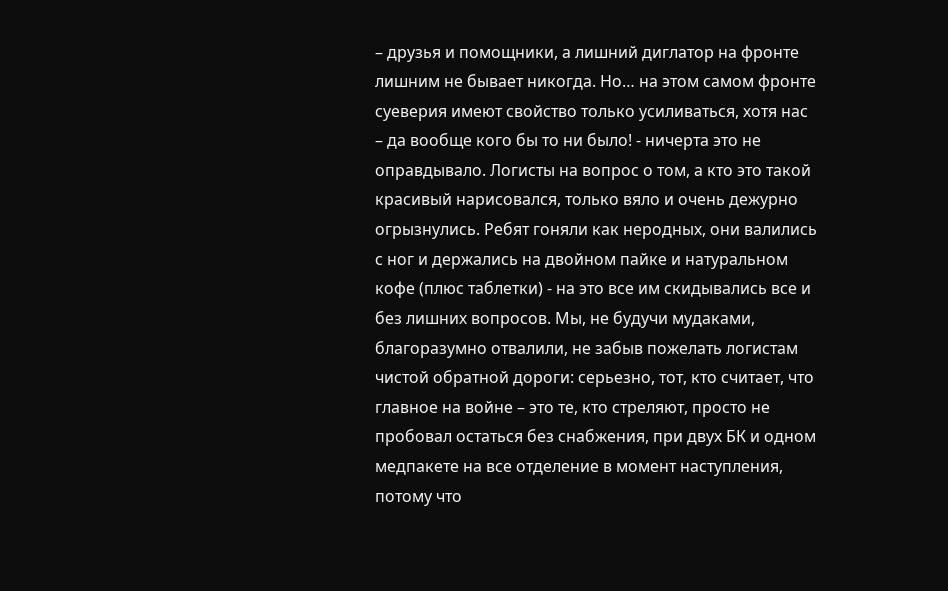– друзья и помощники, а лишний диглатор на фронте лишним не бывает никогда. Но… на этом самом фронте суеверия имеют свойство только усиливаться, хотя нас – да вообще кого бы то ни было! - ничерта это не оправдывало. Логисты на вопрос о том, а кто это такой красивый нарисовался, только вяло и очень дежурно огрызнулись. Ребят гоняли как неродных, они валились с ног и держались на двойном пайке и натуральном кофе (плюс таблетки) - на это все им скидывались все и без лишних вопросов. Мы, не будучи мудаками, благоразумно отвалили, не забыв пожелать логистам чистой обратной дороги: серьезно, тот, кто считает, что главное на войне – это те, кто стреляют, просто не пробовал остаться без снабжения, при двух БК и одном медпакете на все отделение в момент наступления, потому что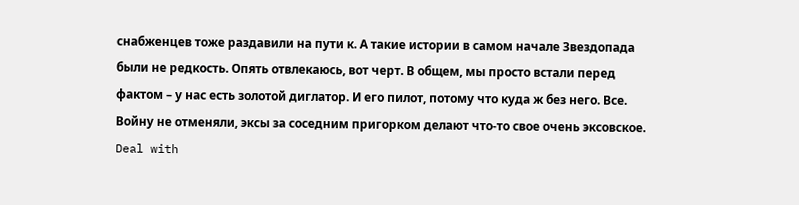снабженцев тоже раздавили на пути к. А такие истории в самом начале Звездопада были не редкость. Опять отвлекаюсь, вот черт. В общем, мы просто встали перед фактом – у нас есть золотой диглатор. И его пилот, потому что куда ж без него. Все. Войну не отменяли, эксы за соседним пригорком делают что-то свое очень эксовское. Deal with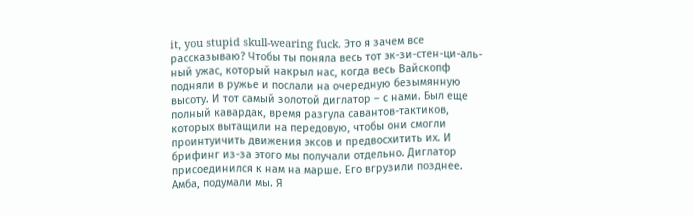it, you stupid skull-wearing fuck. Это я зачем все рассказываю? Чтобы ты поняла весь тот эк-зи-стен-ци-аль-ный ужас, который накрыл нас, когда весь Вайскопф подняли в ружье и послали на очередную безымянную высоту. И тот самый золотой диглатор – с нами. Был еще полный кавардак, время разгула савантов-тактиков, которых вытащили на передовую, чтобы они смогли проинтуичить движения эксов и предвосхитить их. И брифинг из-за этого мы получали отдельно. Диглатор присоединился к нам на марше. Его вгрузили позднее. Амба, подумали мы. Я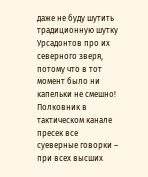даже не буду шутить традиционную шутку Урсадонтов про их северного зверя, потому что в тот момент было ни капельки не смешно! Полковник в тактическом канале пресек все суеверные говорки – при всех высших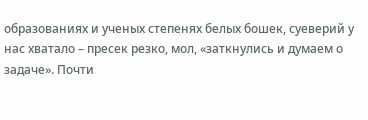образованиях и ученых степенях белых бошек, суеверий у нас хватало – пресек резко, мол, «заткнулись и думаем о задаче». Почти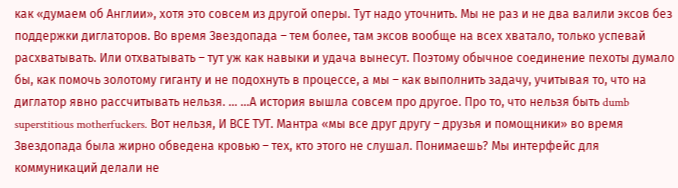как «думаем об Англии», хотя это совсем из другой оперы. Тут надо уточнить. Мы не раз и не два валили эксов без поддержки диглаторов. Во время Звездопада – тем более, там эксов вообще на всех хватало, только успевай расхватывать. Или отхватывать – тут уж как навыки и удача вынесут. Поэтому обычное соединение пехоты думало бы, как помочь золотому гиганту и не подохнуть в процессе, а мы – как выполнить задачу, учитывая то, что на диглатор явно рассчитывать нельзя. … …А история вышла совсем про другое. Про то, что нельзя быть dumb superstitious motherfuckers. Вот нельзя, И ВСЕ ТУТ. Мантра «мы все друг другу – друзья и помощники» во время Звездопада была жирно обведена кровью – тех, кто этого не слушал. Понимаешь? Мы интерфейс для коммуникаций делали не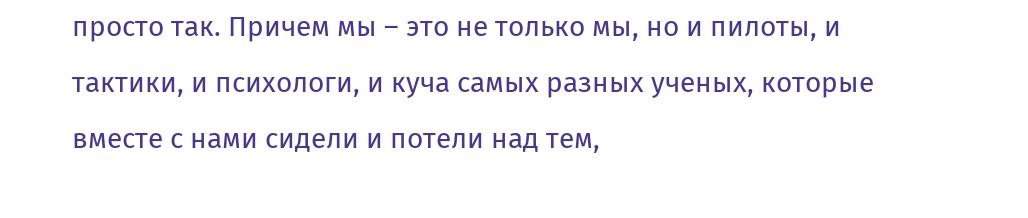просто так. Причем мы – это не только мы, но и пилоты, и тактики, и психологи, и куча самых разных ученых, которые вместе с нами сидели и потели над тем,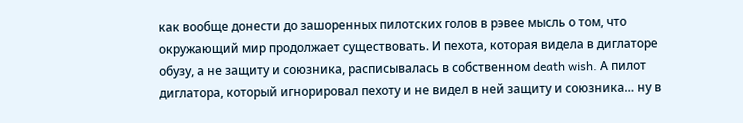как вообще донести до зашоренных пилотских голов в рэвее мысль о том, что окружающий мир продолжает существовать. И пехота, которая видела в диглаторе обузу, а не защиту и союзника, расписывалась в собственном death wish. А пилот диглатора, который игнорировал пехоту и не видел в ней защиту и союзника… ну в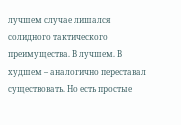лучшем случае лишался солидного тактического преимущества. В лучшем. В худшем – аналогично переставал существовать. Но есть простые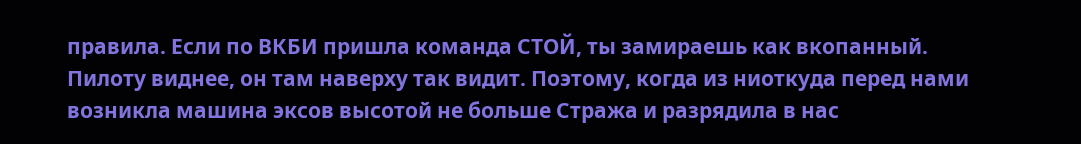правила. Если по ВКБИ пришла команда СТОЙ, ты замираешь как вкопанный. Пилоту виднее, он там наверху так видит. Поэтому, когда из ниоткуда перед нами возникла машина эксов высотой не больше Стража и разрядила в нас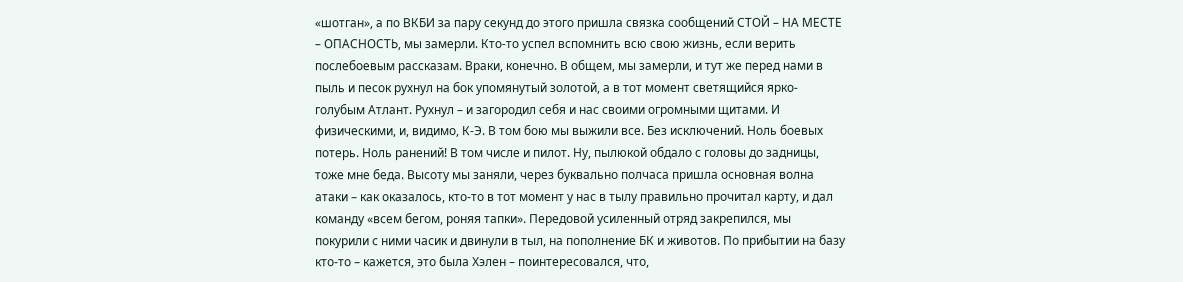«шотган», а по ВКБИ за пару секунд до этого пришла связка сообщений СТОЙ – НА МЕСТЕ – ОПАСНОСТЬ, мы замерли. Кто-то успел вспомнить всю свою жизнь, если верить послебоевым рассказам. Враки, конечно. В общем, мы замерли, и тут же перед нами в пыль и песок рухнул на бок упомянутый золотой, а в тот момент светящийся ярко-голубым Атлант. Рухнул – и загородил себя и нас своими огромными щитами. И физическими, и, видимо, К-Э. В том бою мы выжили все. Без исключений. Ноль боевых потерь. Ноль ранений! В том числе и пилот. Ну, пылюкой обдало с головы до задницы, тоже мне беда. Высоту мы заняли, через буквально полчаса пришла основная волна атаки – как оказалось, кто-то в тот момент у нас в тылу правильно прочитал карту, и дал команду «всем бегом, роняя тапки». Передовой усиленный отряд закрепился, мы покурили с ними часик и двинули в тыл, на пополнение БК и животов. По прибытии на базу кто-то – кажется, это была Хэлен – поинтересовался, что,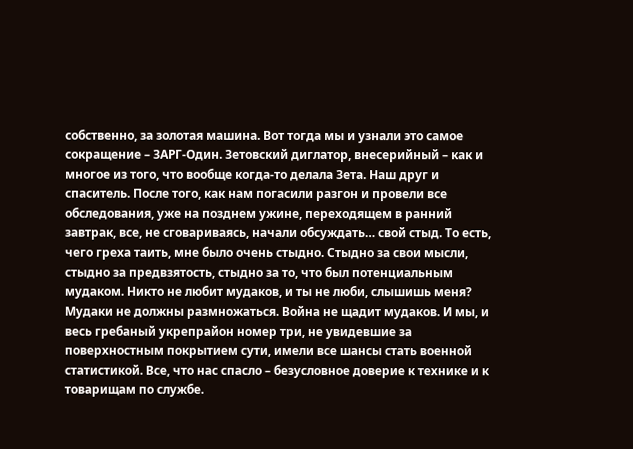собственно, за золотая машина. Вот тогда мы и узнали это самое сокращение – ЗАРГ-Один. Зетовский диглатор, внесерийный – как и многое из того, что вообще когда-то делала Зета. Наш друг и спаситель. После того, как нам погасили разгон и провели все обследования, уже на позднем ужине, переходящем в ранний завтрак, все, не сговариваясь, начали обсуждать… свой стыд. То есть, чего греха таить, мне было очень стыдно. Стыдно за свои мысли, стыдно за предвзятость, стыдно за то, что был потенциальным мудаком. Никто не любит мудаков, и ты не люби, слышишь меня? Мудаки не должны размножаться. Война не щадит мудаков. И мы, и весь гребаный укрепрайон номер три, не увидевшие за поверхностным покрытием сути, имели все шансы стать военной статистикой. Все, что нас спасло – безусловное доверие к технике и к товарищам по службе.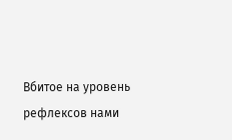Вбитое на уровень рефлексов нами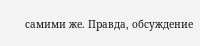самими же. Правда, обсуждение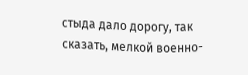стыда дало дорогу, так сказать, мелкой военно-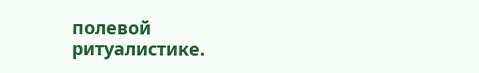полевой ритуалистике.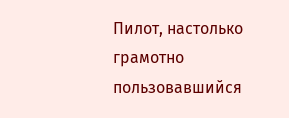Пилот, настолько грамотно пользовавшийся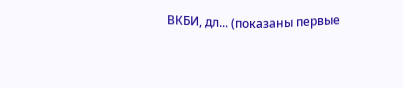ВКБИ, дл... (показаны первые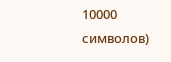10000 символов)